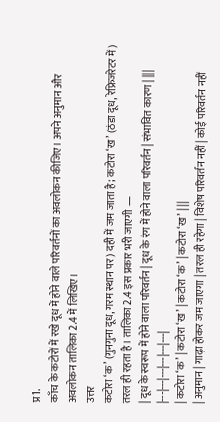प्र1.
काँच के कटोरों में रखे दूध में होने वाले परिवर्तनों का अवलोकन कीजिए। अपने अनुमान और अवलोकन तालिका 2.4 में लिखिए।
उत्तर
कटोरा ‘क’ (गुनगुना दूध, गरम स्थान पर) दही में जम जाता है; कटोरा ‘ख’ (ठंडा दूध, रेफ्रिजरेटर में) तरल ही रहता है। तालिका 2.4 इस प्रकार भरी जाएगी —
| दूध के स्वरूप में होने वाला परिवर्तन | दूध के रंग में होने वाला परिवर्तन | संभावित कारण | |||
|---|---|---|---|---|---|
| कटोरा ‘क’ | कटोरा ‘ख’ | कटोरा ‘क’ | कटोरा ‘ख’ | ||
| अनुमान | गाढ़ा होकर जम जाएगा | तरल ही रहेगा | विशेष परिवर्तन नहीं | कोई परिवर्तन नहीं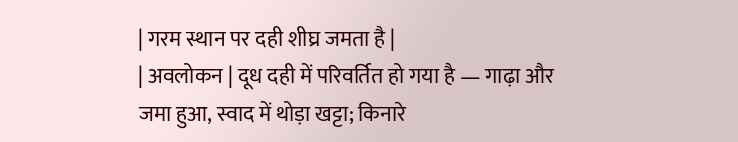| गरम स्थान पर दही शीघ्र जमता है |
| अवलोकन | दूध दही में परिवर्तित हो गया है — गाढ़ा और जमा हुआ, स्वाद में थोड़ा खट्टा; किनारे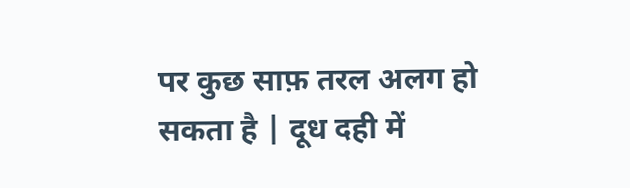पर कुछ साफ़ तरल अलग हो सकता है | दूध दही में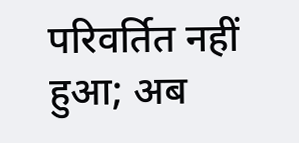परिवर्तित नहीं हुआ; अब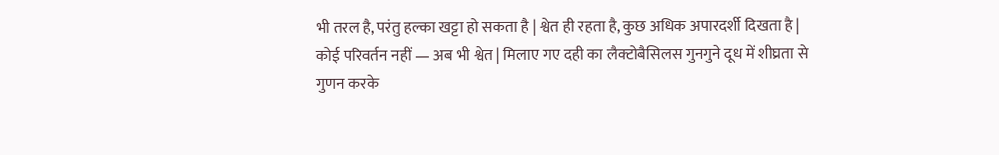भी तरल है, परंतु हल्का खट्टा हो सकता है | श्वेत ही रहता है, कुछ अधिक अपारदर्शी दिखता है | कोई परिवर्तन नहीं — अब भी श्वेत | मिलाए गए दही का लैक्टोबैसिलस गुनगुने दूध में शीघ्रता से गुणन करके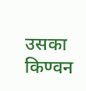उसका किण्वन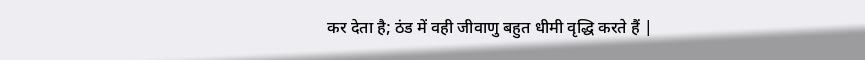कर देता है; ठंड में वही जीवाणु बहुत धीमी वृद्धि करते हैं |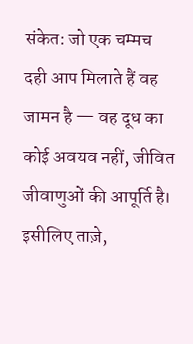संकेत: जो एक चम्मच दही आप मिलाते हैं वह जामन है — वह दूध का कोई अवयव नहीं, जीवित जीवाणुओं की आपूर्ति है। इसीलिए ताज़े,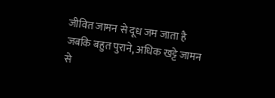जीवित जामन से दूध जम जाता है जबकि बहुत पुराने, अधिक खट्टे जामन से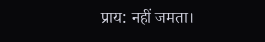प्राय: नहीं जमता।